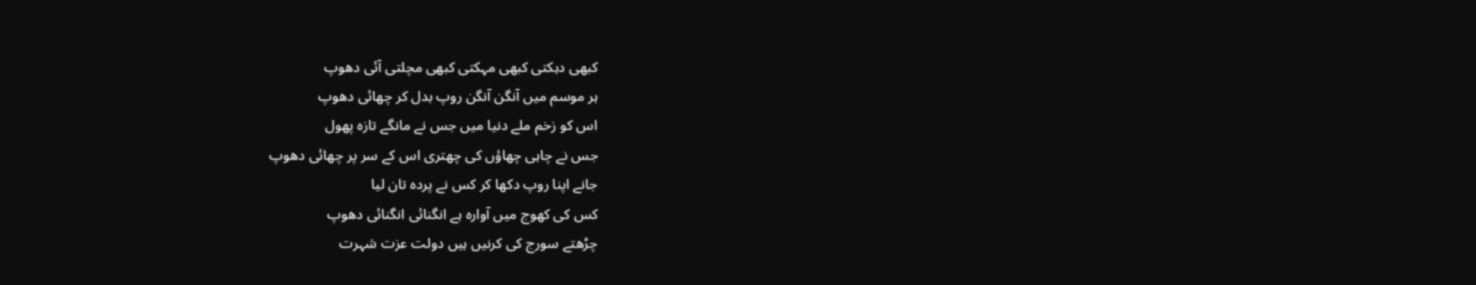کبھی دہکتی کبھی مہکتی کبھی مچلتی آئی دھوپ
ہر موسم میں آنگن آنگن روپ بدل کر چھائی دھوپ
اس کو زخم ملے دنیا میں جس نے مانگے تازہ پھول
جس نے چاہی چھاؤں کی چھتری اس کے سر پر چھائی دھوپ
جانے اپنا روپ دکھا کر کس نے پردہ تان لیا
کس کی کھوج میں آوارہ ہے انگنائی انگنائی دھوپ
چڑھتے سورج کی کرنیں ہیں دولت عزت شہرت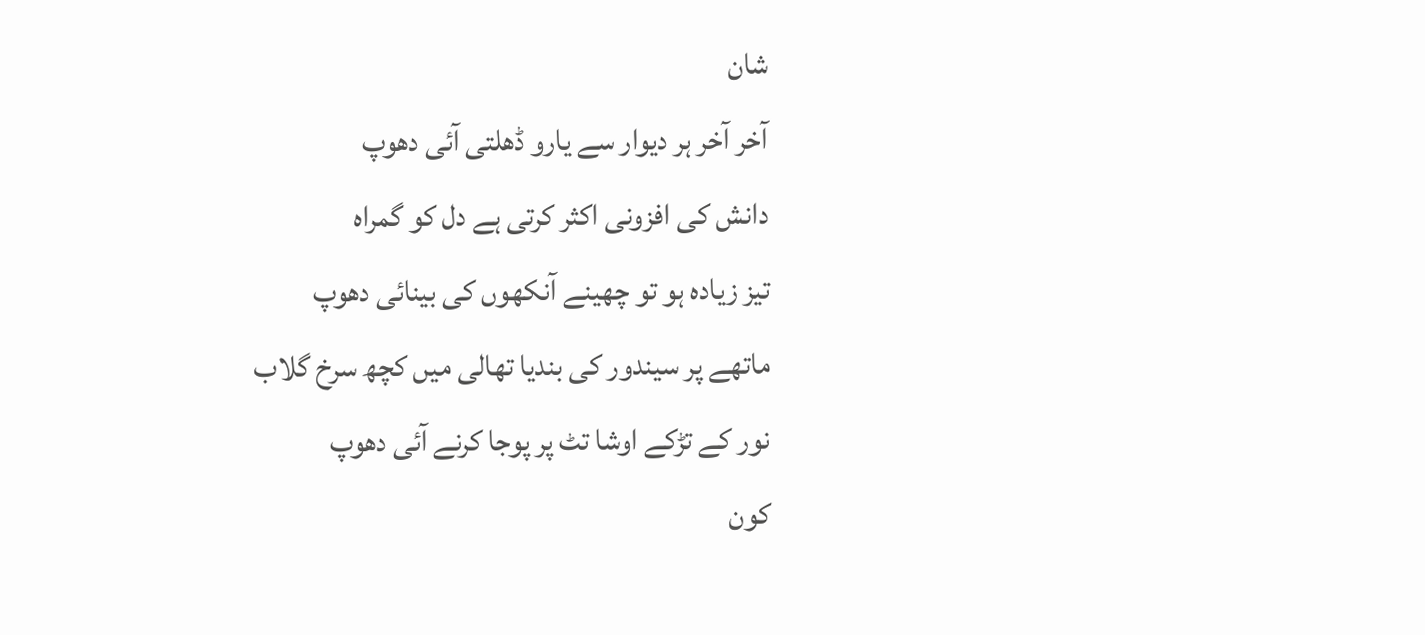شان
آخر آخر ہر دیوار سے یارو ڈھلتی آئی دھوپ
دانش کی افزونی اکثر کرتی ہے دل کو گمراہ
تیز زیادہ ہو تو چھینے آنکھوں کی بینائی دھوپ
ماتھے پر سیندور کی بندیا تھالی میں کچھ سرخ گلاب
نور کے تڑکے اوشا تٹ پر پوجا کرنے آئی دھوپ
کون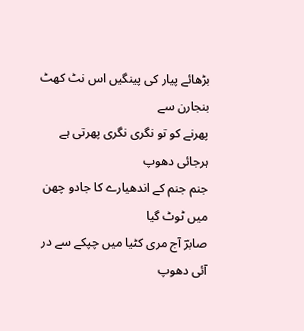بڑھائے پیار کی پینگیں اس نٹ کھٹ بنجارن سے
پھرنے کو تو نگری نگری پھرتی ہے ہرجائی دھوپ
جنم جنم کے اندھیارے کا جادو چھن میں ٹوٹ گیا
صابرؔ آج مری کٹیا میں چپکے سے در آئی دھوپ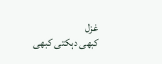غزل
کبھی دہکتی کبھی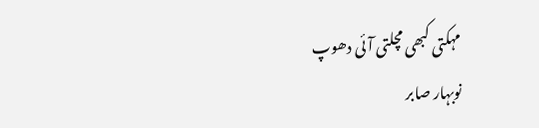مہکتی کبھی مچلتی آئی دھوپ
نوبہار صابر